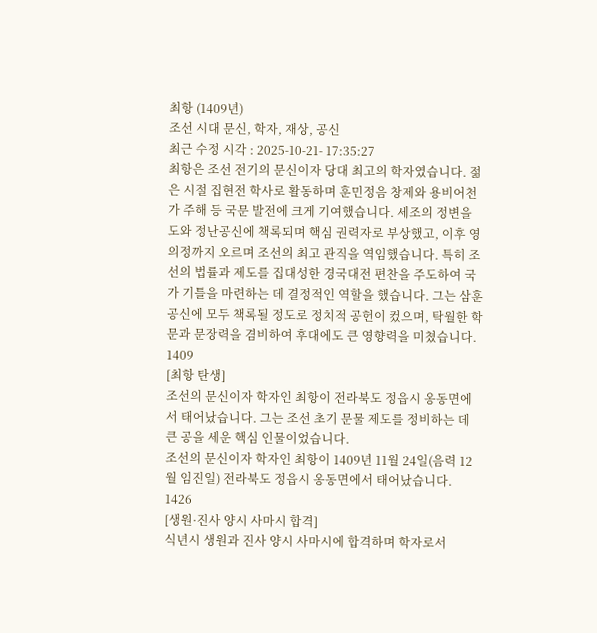최항 (1409년)
조선 시대 문신, 학자, 재상, 공신
최근 수정 시각 : 2025-10-21- 17:35:27
최항은 조선 전기의 문신이자 당대 최고의 학자였습니다. 젊은 시절 집현전 학사로 활동하며 훈민정음 창제와 용비어천가 주해 등 국문 발전에 크게 기여했습니다. 세조의 정변을 도와 정난공신에 책록되며 핵심 권력자로 부상했고, 이후 영의정까지 오르며 조선의 최고 관직을 역임했습니다. 특히 조선의 법률과 제도를 집대성한 경국대전 편찬을 주도하여 국가 기틀을 마련하는 데 결정적인 역할을 했습니다. 그는 삼훈공신에 모두 책록될 정도로 정치적 공헌이 컸으며, 탁월한 학문과 문장력을 겸비하여 후대에도 큰 영향력을 미쳤습니다.
1409
[최항 탄생]
조선의 문신이자 학자인 최항이 전라북도 정읍시 옹동면에서 태어났습니다. 그는 조선 초기 문물 제도를 정비하는 데 큰 공을 세운 핵심 인물이었습니다.
조선의 문신이자 학자인 최항이 1409년 11월 24일(음력 12월 임진일) 전라북도 정읍시 옹동면에서 태어났습니다.
1426
[생원·진사 양시 사마시 합격]
식년시 생원과 진사 양시 사마시에 합격하며 학자로서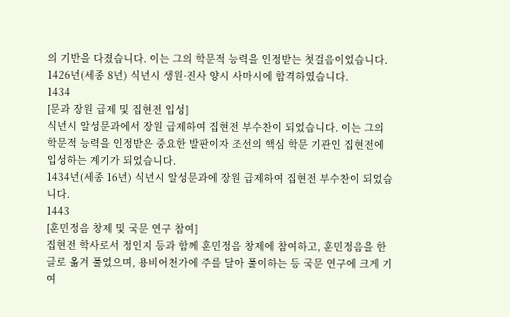의 기반을 다졌습니다. 이는 그의 학문적 능력을 인정받는 첫걸음이었습니다.
1426년(세종 8년) 식년시 생원·진사 양시 사마시에 합격하였습니다.
1434
[문과 장원 급제 및 집현전 입성]
식년시 알성문과에서 장원 급제하여 집현전 부수찬이 되었습니다. 이는 그의 학문적 능력을 인정받은 중요한 발판이자 조선의 핵심 학문 기관인 집현전에 입성하는 계기가 되었습니다.
1434년(세종 16년) 식년시 알성문과에 장원 급제하여 집현전 부수찬이 되었습니다.
1443
[훈민정음 창제 및 국문 연구 참여]
집현전 학사로서 정인지 등과 함께 훈민정음 창제에 참여하고, 훈민정음을 한글로 옮겨 풀었으며, 용비어천가에 주를 달아 풀이하는 등 국문 연구에 크게 기여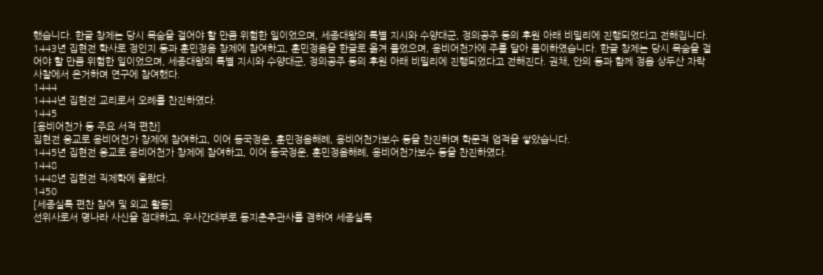했습니다. 한글 창제는 당시 목숨을 걸어야 할 만큼 위험한 일이었으며, 세종대왕의 특별 지시와 수양대군, 정의공주 등의 후원 아래 비밀리에 진행되었다고 전해집니다.
1443년 집현전 학사로 정인지 등과 훈민정음 창제에 참여하고, 훈민정음을 한글로 옮겨 풀었으며, 용비어천가에 주를 달아 풀이하였습니다. 한글 창제는 당시 목숨을 걸어야 할 만큼 위험한 일이었으며, 세종대왕의 특별 지시와 수양대군, 정의공주 등의 후원 아래 비밀리에 진행되었다고 전해진다. 권채, 안의 등과 함께 정읍 상두산 자락 사찰에서 은거하며 연구에 참여했다.
1444
1444년 집현전 교리로서 오례를 찬진하였다.
1445
[용비어천가 등 주요 서적 편찬]
집현전 응교로 용비어천가 창제에 참여하고, 이어 동국정운, 훈민정음해례, 용비어천가보수 등을 찬진하며 학문적 업적을 쌓았습니다.
1445년 집현전 응교로 용비어천가 창제에 참여하고, 이어 동국정운, 훈민정음해례, 용비어천가보수 등을 찬진하였다.
1448
1448년 집현전 직제학에 올랐다.
1450
[세종실록 편찬 참여 및 외교 활동]
선위사로서 명나라 사신을 접대하고, 우사간대부로 동지춘추관사를 겸하여 세종실록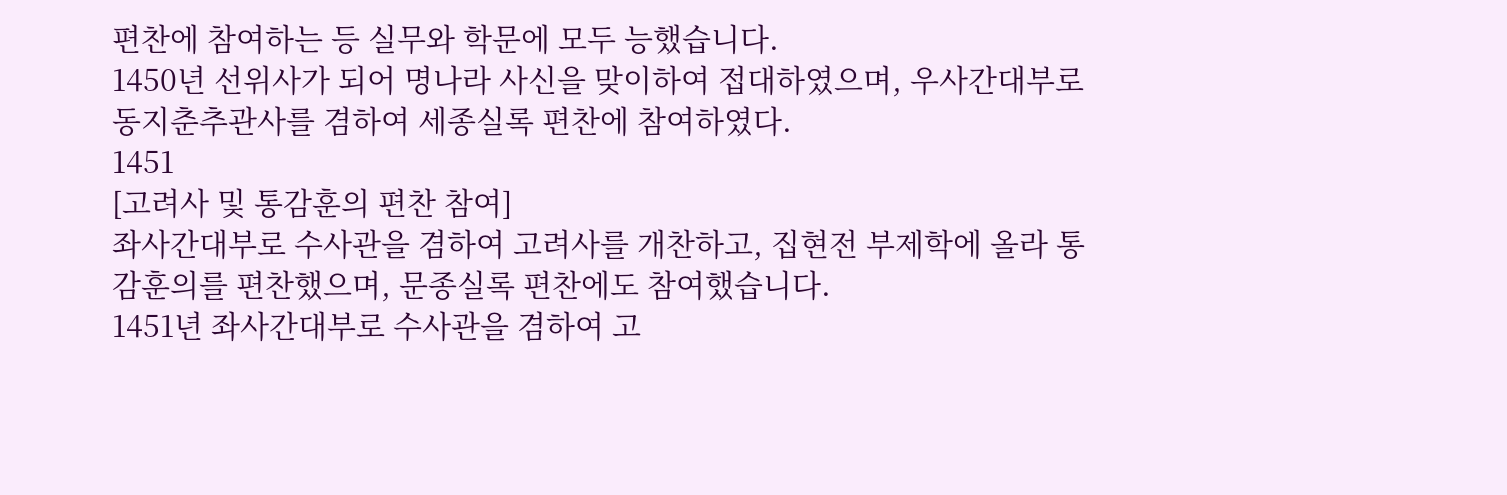편찬에 참여하는 등 실무와 학문에 모두 능했습니다.
1450년 선위사가 되어 명나라 사신을 맞이하여 접대하였으며, 우사간대부로 동지춘추관사를 겸하여 세종실록 편찬에 참여하였다.
1451
[고려사 및 통감훈의 편찬 참여]
좌사간대부로 수사관을 겸하여 고려사를 개찬하고, 집현전 부제학에 올라 통감훈의를 편찬했으며, 문종실록 편찬에도 참여했습니다.
1451년 좌사간대부로 수사관을 겸하여 고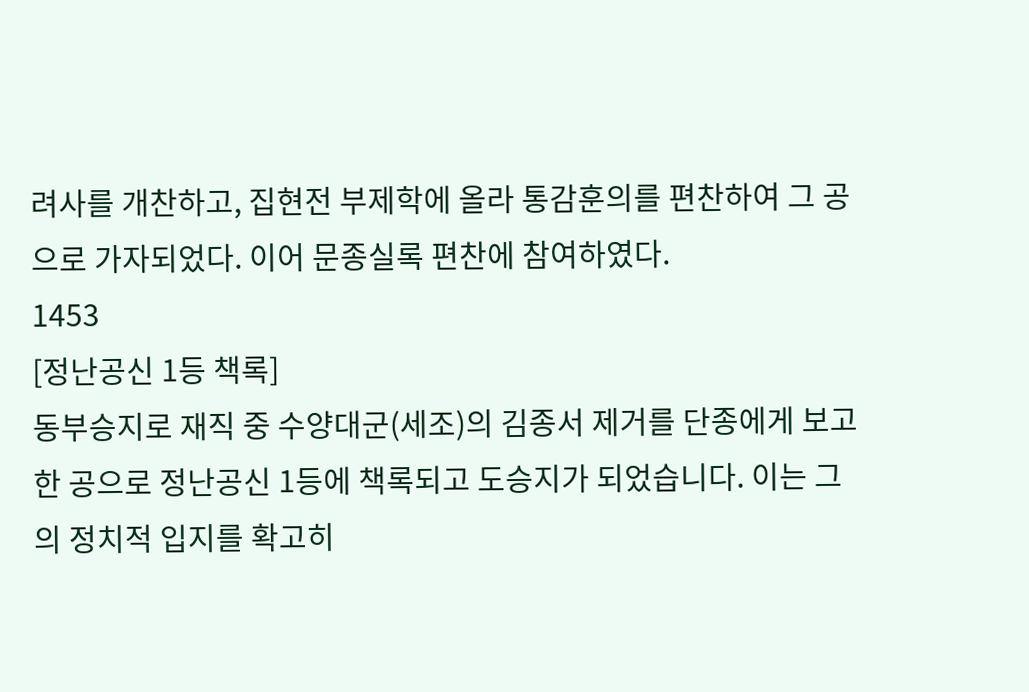려사를 개찬하고, 집현전 부제학에 올라 통감훈의를 편찬하여 그 공으로 가자되었다. 이어 문종실록 편찬에 참여하였다.
1453
[정난공신 1등 책록]
동부승지로 재직 중 수양대군(세조)의 김종서 제거를 단종에게 보고한 공으로 정난공신 1등에 책록되고 도승지가 되었습니다. 이는 그의 정치적 입지를 확고히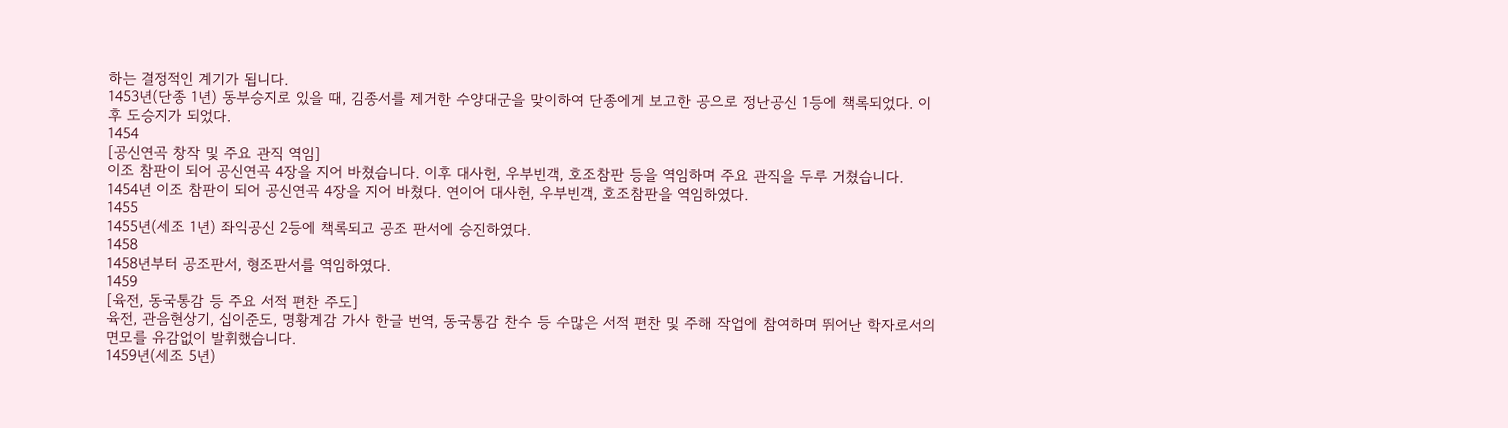하는 결정적인 계기가 됩니다.
1453년(단종 1년) 동부승지로 있을 때, 김종서를 제거한 수양대군을 맞이하여 단종에게 보고한 공으로 정난공신 1등에 책록되었다. 이후 도승지가 되었다.
1454
[공신연곡 창작 및 주요 관직 역임]
이조 참판이 되어 공신연곡 4장을 지어 바쳤습니다. 이후 대사헌, 우부빈객, 호조참판 등을 역임하며 주요 관직을 두루 거쳤습니다.
1454년 이조 참판이 되어 공신연곡 4장을 지어 바쳤다. 연이어 대사헌, 우부빈객, 호조참판을 역임하였다.
1455
1455년(세조 1년) 좌익공신 2등에 책록되고 공조 판서에 승진하였다.
1458
1458년부터 공조판서, 형조판서를 역임하였다.
1459
[육전, 동국통감 등 주요 서적 편찬 주도]
육전, 관음현상기, 십이준도, 명황계감 가사 한글 번역, 동국통감 찬수 등 수많은 서적 편찬 및 주해 작업에 참여하며 뛰어난 학자로서의 면모를 유감없이 발휘했습니다.
1459년(세조 5년)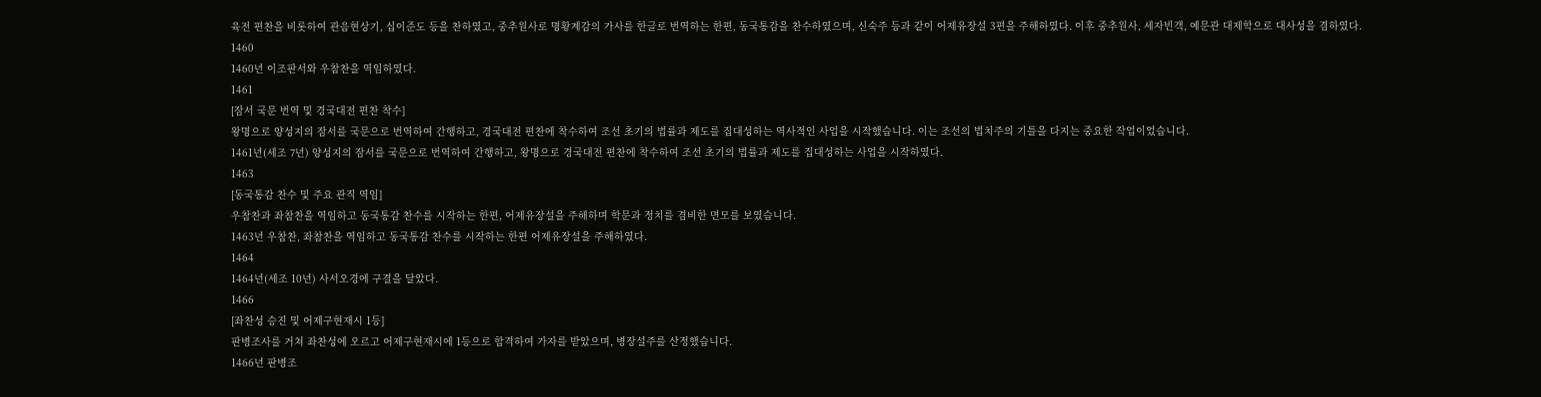육전 편찬을 비롯하여 관음현상기, 십이준도 등을 찬하였고, 중추원사로 명황계감의 가사를 한글로 번역하는 한편, 동국통감을 찬수하였으며, 신숙주 등과 같이 어제유장설 3편을 주해하였다. 이후 중추원사, 세자빈객, 예문관 대제학으로 대사성을 겸하였다.
1460
1460년 이조판서와 우참찬을 역임하였다.
1461
[잠서 국문 번역 및 경국대전 편찬 착수]
왕명으로 양성지의 잠서를 국문으로 번역하여 간행하고, 경국대전 편찬에 착수하여 조선 초기의 법률과 제도를 집대성하는 역사적인 사업을 시작했습니다. 이는 조선의 법치주의 기틀을 다지는 중요한 작업이었습니다.
1461년(세조 7년) 양성지의 잠서를 국문으로 번역하여 간행하고, 왕명으로 경국대전 편찬에 착수하여 조선 초기의 법률과 제도를 집대성하는 사업을 시작하였다.
1463
[동국통감 찬수 및 주요 관직 역임]
우참찬과 좌참찬을 역임하고 동국통감 찬수를 시작하는 한편, 어제유장설을 주해하며 학문과 정치를 겸비한 면모를 보였습니다.
1463년 우참찬, 좌참찬을 역임하고 동국통감 찬수를 시작하는 한편 어제유장설을 주해하였다.
1464
1464년(세조 10년) 사서오경에 구결을 달았다.
1466
[좌찬성 승진 및 어제구현재시 1등]
판병조사를 거쳐 좌찬성에 오르고 어제구현재시에 1등으로 합격하여 가자를 받았으며, 병장설주를 산정했습니다.
1466년 판병조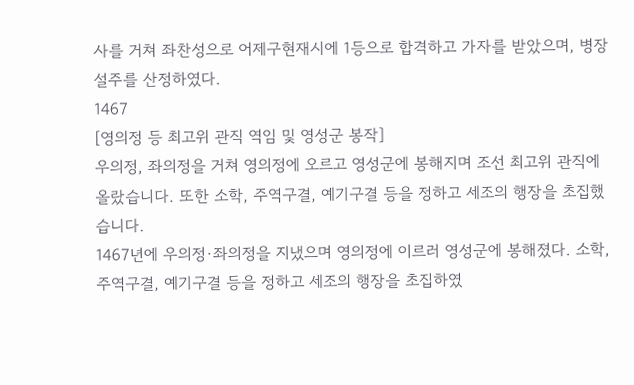사를 거쳐 좌찬성으로 어제구현재시에 1등으로 합격하고 가자를 받았으며, 병장설주를 산정하였다.
1467
[영의정 등 최고위 관직 역임 및 영성군 봉작]
우의정, 좌의정을 거쳐 영의정에 오르고 영성군에 봉해지며 조선 최고위 관직에 올랐습니다. 또한 소학, 주역구결, 예기구결 등을 정하고 세조의 행장을 초집했습니다.
1467년에 우의정·좌의정을 지냈으며 영의정에 이르러 영성군에 봉해졌다. 소학, 주역구결, 예기구결 등을 정하고 세조의 행장을 초집하였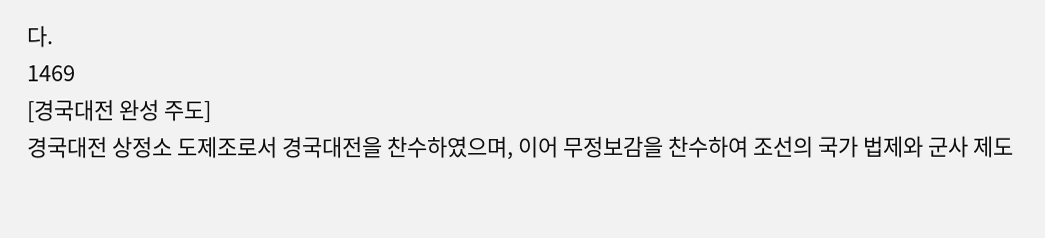다.
1469
[경국대전 완성 주도]
경국대전 상정소 도제조로서 경국대전을 찬수하였으며, 이어 무정보감을 찬수하여 조선의 국가 법제와 군사 제도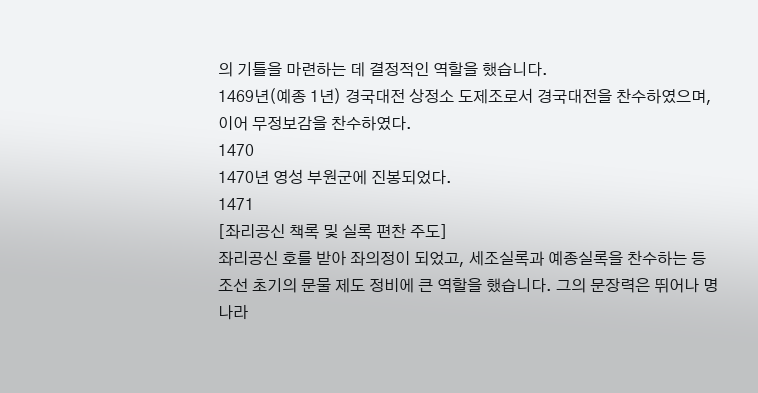의 기틀을 마련하는 데 결정적인 역할을 했습니다.
1469년(예종 1년) 경국대전 상정소 도제조로서 경국대전을 찬수하였으며, 이어 무정보감을 찬수하였다.
1470
1470년 영성 부원군에 진봉되었다.
1471
[좌리공신 책록 및 실록 편찬 주도]
좌리공신 호를 받아 좌의정이 되었고, 세조실록과 예종실록을 찬수하는 등 조선 초기의 문물 제도 정비에 큰 역할을 했습니다. 그의 문장력은 뛰어나 명나라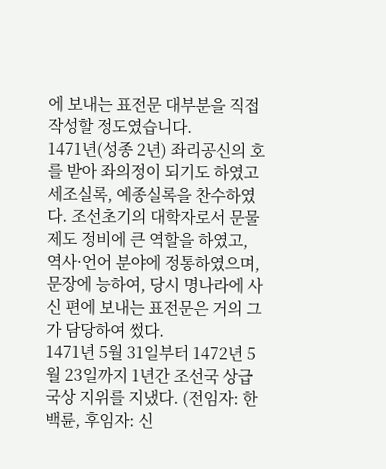에 보내는 표전문 대부분을 직접 작성할 정도였습니다.
1471년(성종 2년) 좌리공신의 호를 받아 좌의정이 되기도 하였고 세조실록, 예종실록을 찬수하였다. 조선초기의 대학자로서 문물제도 정비에 큰 역할을 하였고, 역사·언어 분야에 정통하였으며, 문장에 능하여, 당시 명나라에 사신 편에 보내는 표전문은 거의 그가 담당하여 썼다.
1471년 5월 31일부터 1472년 5월 23일까지 1년간 조선국 상급 국상 지위를 지냈다. (전임자: 한백륜, 후임자: 신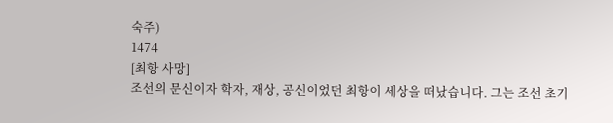숙주)
1474
[최항 사망]
조선의 문신이자 학자, 재상, 공신이었던 최항이 세상을 떠났습니다. 그는 조선 초기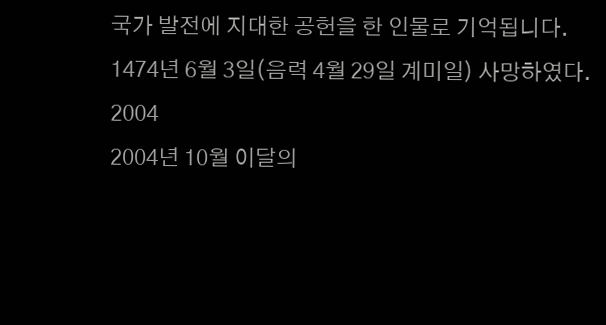국가 발전에 지대한 공헌을 한 인물로 기억됩니다.
1474년 6월 3일(음력 4월 29일 계미일) 사망하였다.
2004
2004년 10월 이달의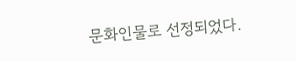문화인물로 선정되었다.